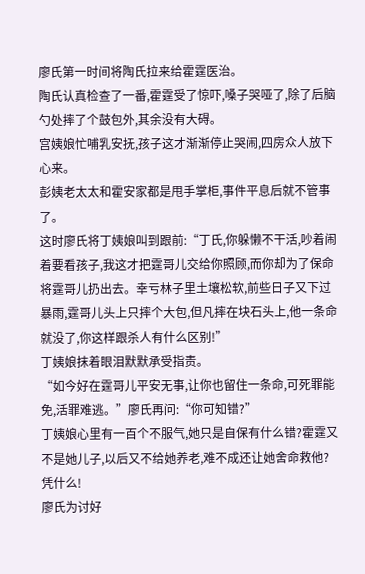廖氏第一时间将陶氏拉来给霍霆医治。
陶氏认真检查了一番,霍霆受了惊吓,嗓子哭哑了,除了后脑勺处摔了个鼓包外,其余没有大碍。
宫姨娘忙哺乳安抚,孩子这才渐渐停止哭闹,四房众人放下心来。
彭姨老太太和霍安家都是甩手掌柜,事件平息后就不管事了。
这时廖氏将丁姨娘叫到跟前:“丁氏,你躲懒不干活,吵着闹着要看孩子,我这才把霆哥儿交给你照顾,而你却为了保命将霆哥儿扔出去。幸亏林子里土壤松软,前些日子又下过暴雨,霆哥儿头上只摔个大包,但凡摔在块石头上,他一条命就没了,你这样跟杀人有什么区别!”
丁姨娘抹着眼泪默默承受指责。
“如今好在霆哥儿平安无事,让你也留住一条命,可死罪能免,活罪难逃。”廖氏再问:“你可知错?”
丁姨娘心里有一百个不服气,她只是自保有什么错?霍霆又不是她儿子,以后又不给她养老,难不成还让她舍命救他?
凭什么!
廖氏为讨好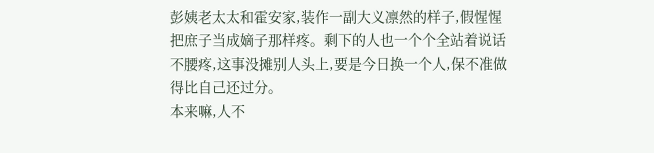彭姨老太太和霍安家,装作一副大义凛然的样子,假惺惺把庶子当成嫡子那样疼。剩下的人也一个个全站着说话不腰疼,这事没摊别人头上,要是今日换一个人,保不准做得比自己还过分。
本来嘛,人不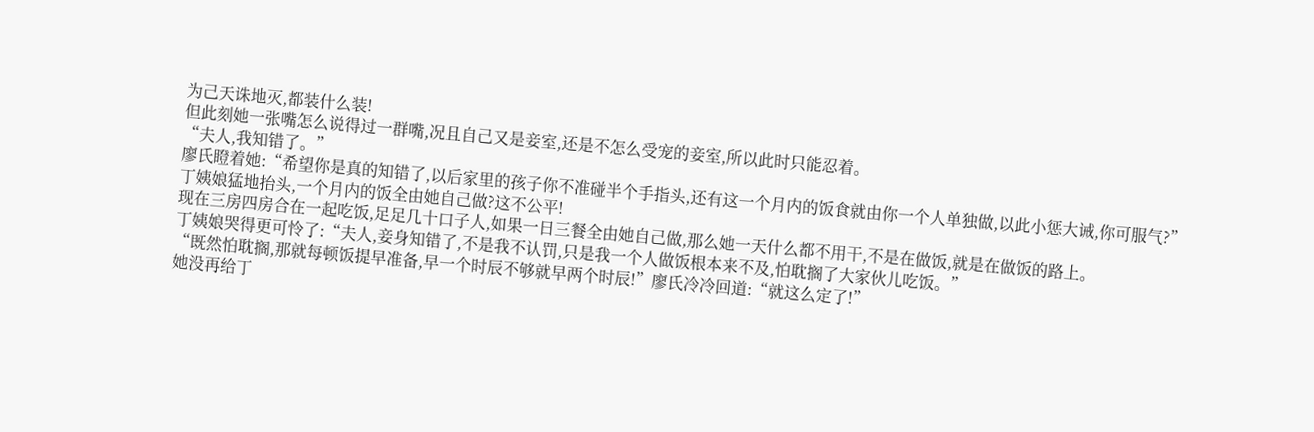为己天诛地灭,都装什么装!
但此刻她一张嘴怎么说得过一群嘴,况且自己又是妾室,还是不怎么受宠的妾室,所以此时只能忍着。
“夫人,我知错了。”
廖氏瞪着她:“希望你是真的知错了,以后家里的孩子你不准碰半个手指头,还有这一个月内的饭食就由你一个人单独做,以此小惩大诫,你可服气?”
丁姨娘猛地抬头,一个月内的饭全由她自己做?这不公平!
现在三房四房合在一起吃饭,足足几十口子人,如果一日三餐全由她自己做,那么她一天什么都不用干,不是在做饭,就是在做饭的路上。
丁姨娘哭得更可怜了:“夫人,妾身知错了,不是我不认罚,只是我一个人做饭根本来不及,怕耽搁了大家伙儿吃饭。”
“既然怕耽搁,那就每顿饭提早准备,早一个时辰不够就早两个时辰!”廖氏冷冷回道:“就这么定了!”
她没再给丁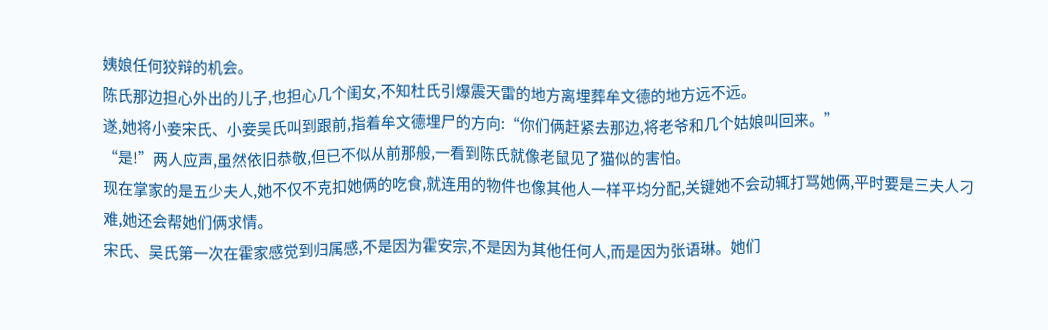姨娘任何狡辩的机会。
陈氏那边担心外出的儿子,也担心几个闺女,不知杜氏引爆震天雷的地方离埋葬牟文德的地方远不远。
遂,她将小妾宋氏、小妾吴氏叫到跟前,指着牟文德埋尸的方向:“你们俩赶紧去那边,将老爷和几个姑娘叫回来。”
“是!”两人应声,虽然依旧恭敬,但已不似从前那般,一看到陈氏就像老鼠见了猫似的害怕。
现在掌家的是五少夫人,她不仅不克扣她俩的吃食,就连用的物件也像其他人一样平均分配,关键她不会动辄打骂她俩,平时要是三夫人刁难,她还会帮她们俩求情。
宋氏、吴氏第一次在霍家感觉到归属感,不是因为霍安宗,不是因为其他任何人,而是因为张语琳。她们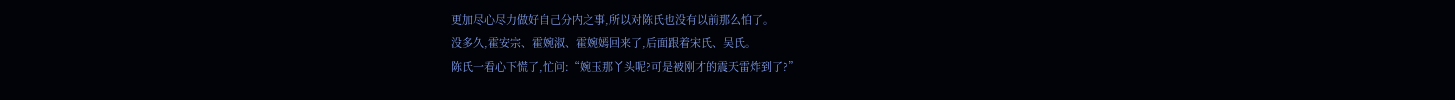更加尽心尽力做好自己分内之事,所以对陈氏也没有以前那么怕了。
没多久,霍安宗、霍婉淑、霍婉嫣回来了,后面跟着宋氏、吴氏。
陈氏一看心下慌了,忙问:“婉玉那丫头呢?可是被刚才的震天雷炸到了?”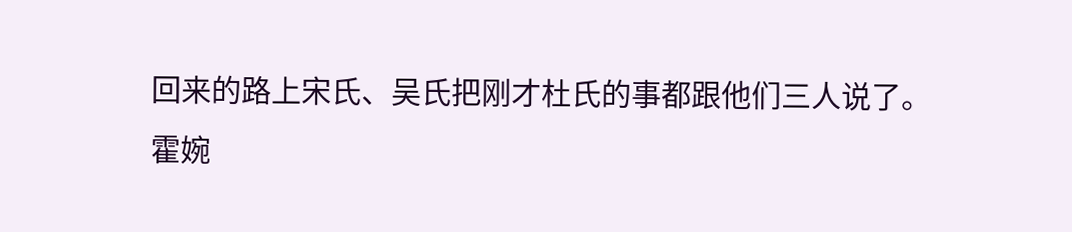回来的路上宋氏、吴氏把刚才杜氏的事都跟他们三人说了。
霍婉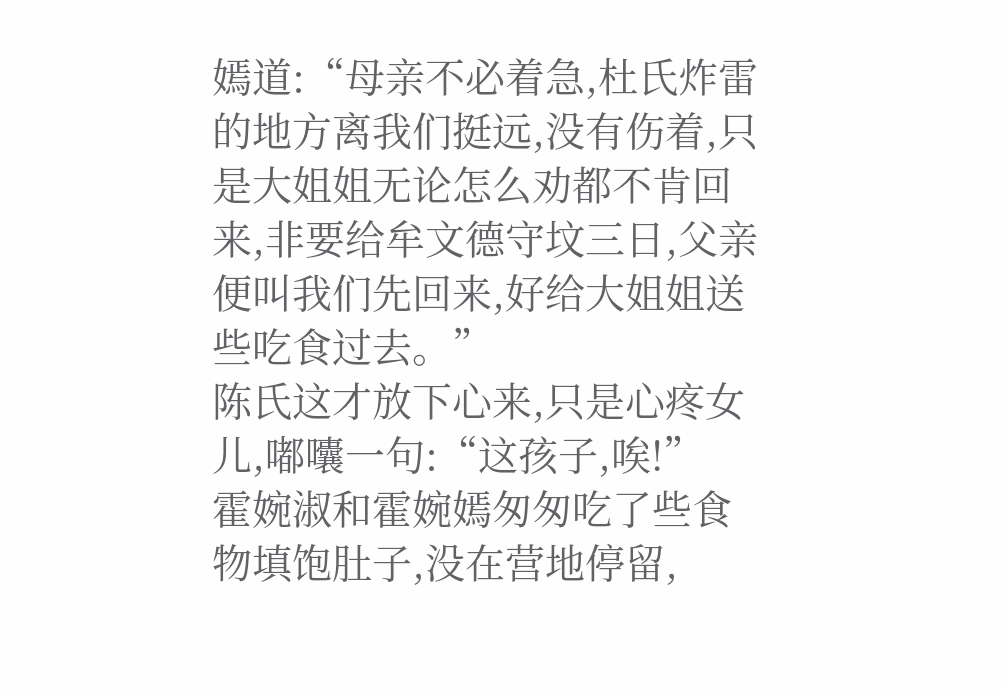嫣道:“母亲不必着急,杜氏炸雷的地方离我们挺远,没有伤着,只是大姐姐无论怎么劝都不肯回来,非要给牟文德守坟三日,父亲便叫我们先回来,好给大姐姐送些吃食过去。”
陈氏这才放下心来,只是心疼女儿,嘟囔一句:“这孩子,唉!”
霍婉淑和霍婉嫣匆匆吃了些食物填饱肚子,没在营地停留,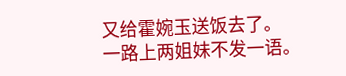又给霍婉玉送饭去了。
一路上两姐妹不发一语。